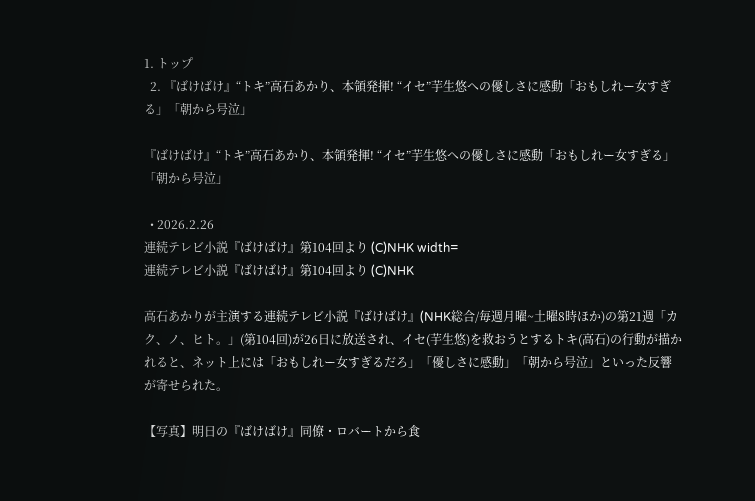1. トップ
  2. 『ばけばけ』“トキ”高石あかり、本領発揮! “イセ”芋生悠への優しさに感動「おもしれー女すぎる」「朝から号泣」

『ばけばけ』“トキ”高石あかり、本領発揮! “イセ”芋生悠への優しさに感動「おもしれー女すぎる」「朝から号泣」

  • 2026.2.26
連続テレビ小説『ばけばけ』第104回より (C)NHK width=
連続テレビ小説『ばけばけ』第104回より (C)NHK

高石あかりが主演する連続テレビ小説『ばけばけ』(NHK総合/毎週月曜~土曜8時ほか)の第21週「カク、ノ、ヒト。」(第104回)が26日に放送され、イセ(芋生悠)を救おうとするトキ(高石)の行動が描かれると、ネット上には「おもしれー女すぎるだろ」「優しさに感動」「朝から号泣」といった反響が寄せられた。

【写真】明日の『ばけばけ』同僚・ロバートから食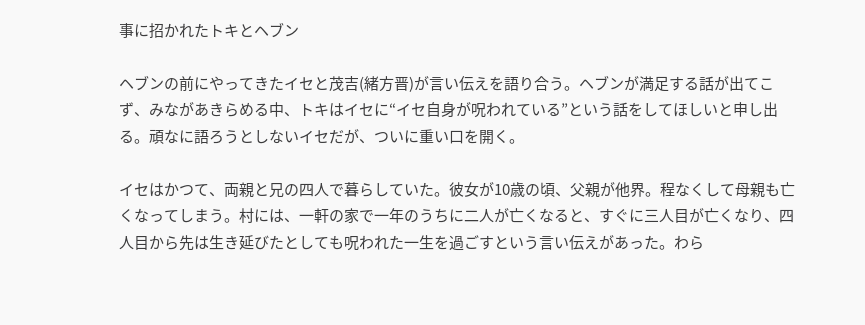事に招かれたトキとヘブン

ヘブンの前にやってきたイセと茂吉(緒方晋)が言い伝えを語り合う。ヘブンが満足する話が出てこず、みながあきらめる中、トキはイセに“イセ自身が呪われている”という話をしてほしいと申し出る。頑なに語ろうとしないイセだが、ついに重い口を開く。

イセはかつて、両親と兄の四人で暮らしていた。彼女が10歳の頃、父親が他界。程なくして母親も亡くなってしまう。村には、一軒の家で一年のうちに二人が亡くなると、すぐに三人目が亡くなり、四人目から先は生き延びたとしても呪われた一生を過ごすという言い伝えがあった。わら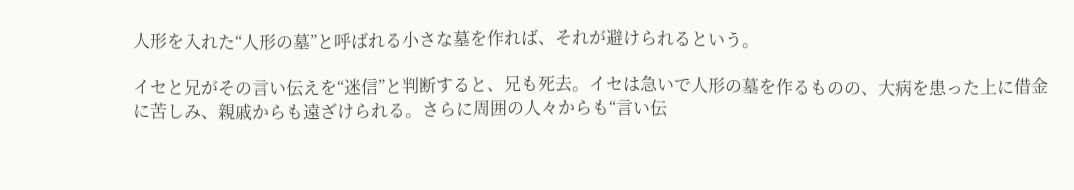人形を入れた“人形の墓”と呼ばれる小さな墓を作れば、それが避けられるという。

イセと兄がその言い伝えを“迷信”と判断すると、兄も死去。イセは急いで人形の墓を作るものの、大病を患った上に借金に苦しみ、親戚からも遠ざけられる。さらに周囲の人々からも“言い伝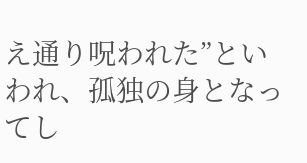え通り呪われた”といわれ、孤独の身となってし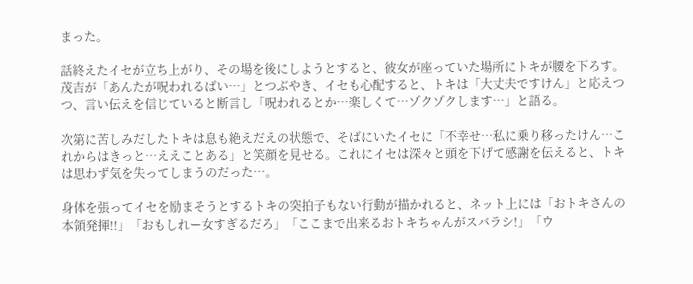まった。

話終えたイセが立ち上がり、その場を後にしようとすると、彼女が座っていた場所にトキが腰を下ろす。茂吉が「あんたが呪われるばい…」とつぶやき、イセも心配すると、トキは「大丈夫ですけん」と応えつつ、言い伝えを信じていると断言し「呪われるとか…楽しくて…ゾクゾクします…」と語る。

次第に苦しみだしたトキは息も絶えだえの状態で、そばにいたイセに「不幸せ…私に乗り移ったけん…これからはきっと…ええことある」と笑顔を見せる。これにイセは深々と頭を下げて感謝を伝えると、トキは思わず気を失ってしまうのだった…。

身体を張ってイセを励まそうとするトキの突拍子もない行動が描かれると、ネット上には「おトキさんの本領発揮!!」「おもしれー女すぎるだろ」「ここまで出来るおトキちゃんがスバラシ!」「ウ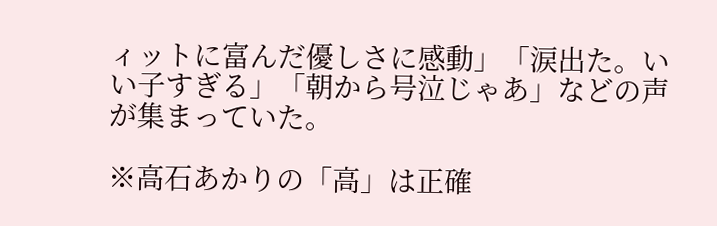ィットに富んだ優しさに感動」「涙出た。いい子すぎる」「朝から号泣じゃあ」などの声が集まっていた。

※高石あかりの「高」は正確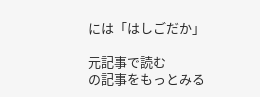には「はしごだか」

元記事で読む
の記事をもっとみる